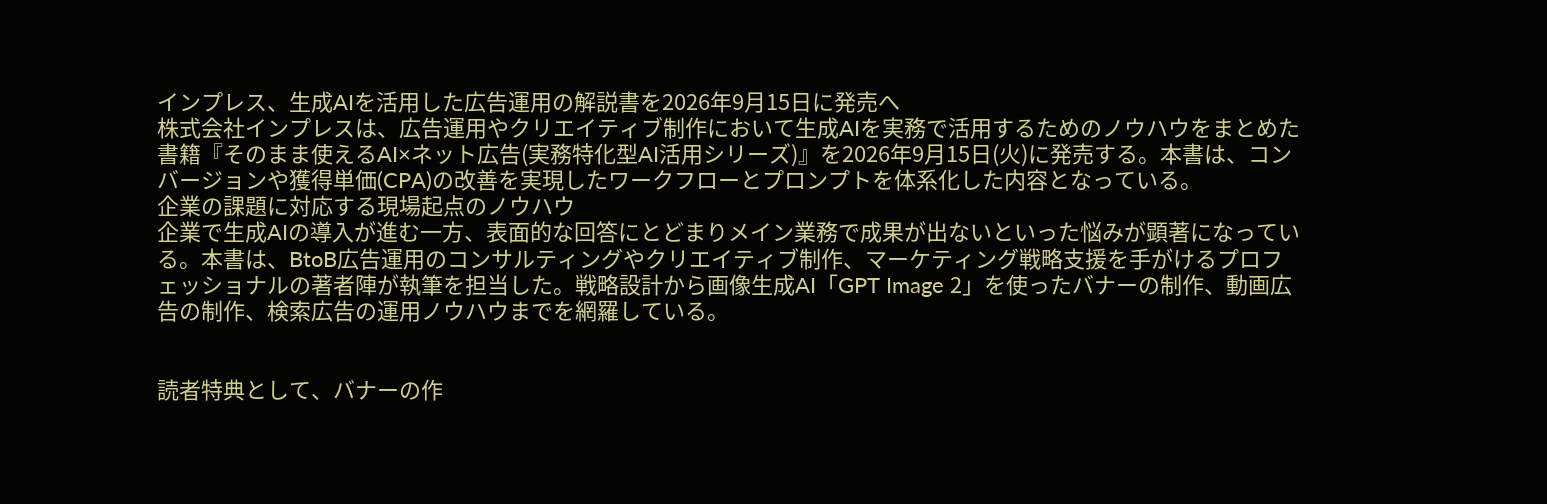インプレス、生成AIを活用した広告運用の解説書を2026年9月15日に発売へ
株式会社インプレスは、広告運用やクリエイティブ制作において生成AIを実務で活用するためのノウハウをまとめた書籍『そのまま使えるAI×ネット広告(実務特化型AI活用シリーズ)』を2026年9月15日(火)に発売する。本書は、コンバージョンや獲得単価(CPA)の改善を実現したワークフローとプロンプトを体系化した内容となっている。
企業の課題に対応する現場起点のノウハウ
企業で生成AIの導入が進む一方、表面的な回答にとどまりメイン業務で成果が出ないといった悩みが顕著になっている。本書は、BtoB広告運用のコンサルティングやクリエイティブ制作、マーケティング戦略支援を手がけるプロフェッショナルの著者陣が執筆を担当した。戦略設計から画像生成AI「GPT Image 2」を使ったバナーの制作、動画広告の制作、検索広告の運用ノウハウまでを網羅している。


読者特典として、バナーの作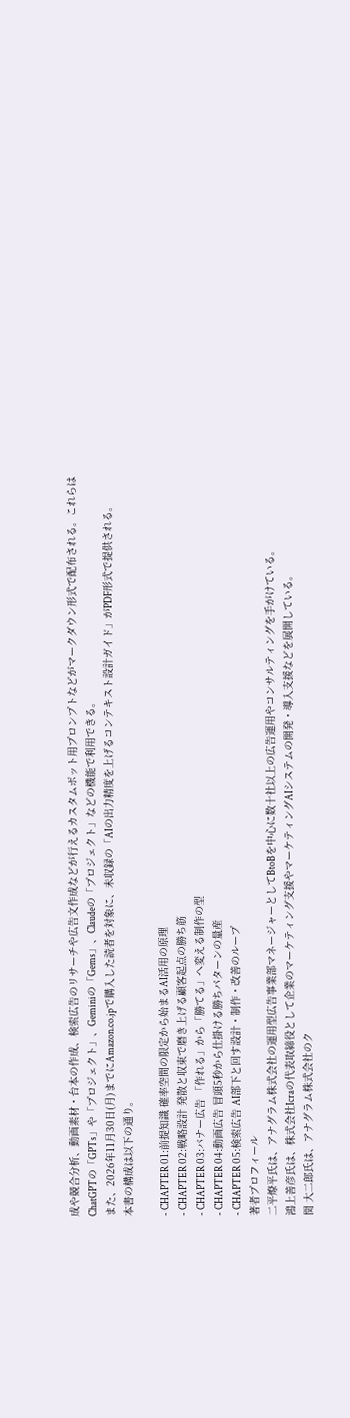成や競合分析、動画素材・台本の作成、検索広告のリサーチや広告文作成などが行えるカスタムボット用プロンプトなどがマークダウン形式で配布される。これらはChatGPTの「GPTs」や「プロジェクト」、Geminiの「Gems」、Claudeの「プロジェクト」などの機能で利用できる。
また、2026年11月30日(月)までにAmazon.co.jpで購入した読者を対象に、未収録の「AIの出力精度を上げるコンテキスト設計ガイド」がPDF形式で提供される。
本書の構成は以下の通り。

- CHAPTER 01:前提知識 確率空間の限定から始まるAI活用の原理
- CHAPTER 02:戦略設計 発散と収束で磨き上げる顧客起点の勝ち筋
- CHAPTER 03:バナー広告 「作れる」から「勝てる」へ変える制作の型
- CHAPTER 04:動画広告 冒頭5秒から仕掛ける勝ちパターンの量産
- CHAPTER 05:検索広告 AI部下と回す設計・制作・改善のループ
著者プロフィール
二平燎平氏は、アナグラム株式会社の運用型広告事業部マネージャーとしてBtoBを中心に数十社以上の広告運用やコンサルティングを手がけている。
鴻上善彦氏は、株式会社Icraの代表取締役として企業のマーケティング支援やマーケティングAIシステムの開発・導入支援などを展開している。
関 大二郎氏は、アナグラム株式会社のク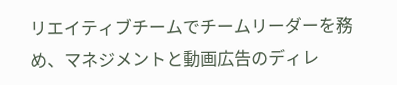リエイティブチームでチームリーダーを務め、マネジメントと動画広告のディレ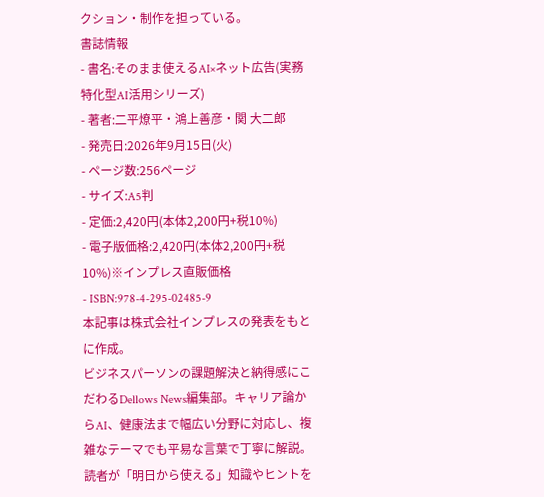クション・制作を担っている。
書誌情報
- 書名:そのまま使えるAI×ネット広告(実務特化型AI活用シリーズ)
- 著者:二平燎平・鴻上善彦・関 大二郎
- 発売日:2026年9月15日(火)
- ページ数:256ページ
- サイズ:A5判
- 定価:2,420円(本体2,200円+税10%)
- 電子版価格:2,420円(本体2,200円+税10%)※インプレス直販価格
- ISBN:978-4-295-02485-9
本記事は株式会社インプレスの発表をもとに作成。
ビジネスパーソンの課題解決と納得感にこだわるDellows News編集部。キャリア論からAI、健康法まで幅広い分野に対応し、複雑なテーマでも平易な言葉で丁寧に解説。読者が「明日から使える」知識やヒントを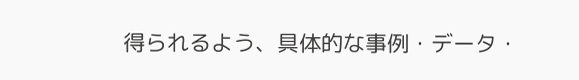得られるよう、具体的な事例・データ・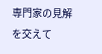専門家の見解を交えて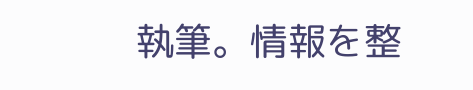執筆。情報を整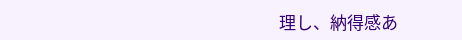理し、納得感あ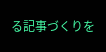る記事づくりを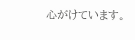心がけています。